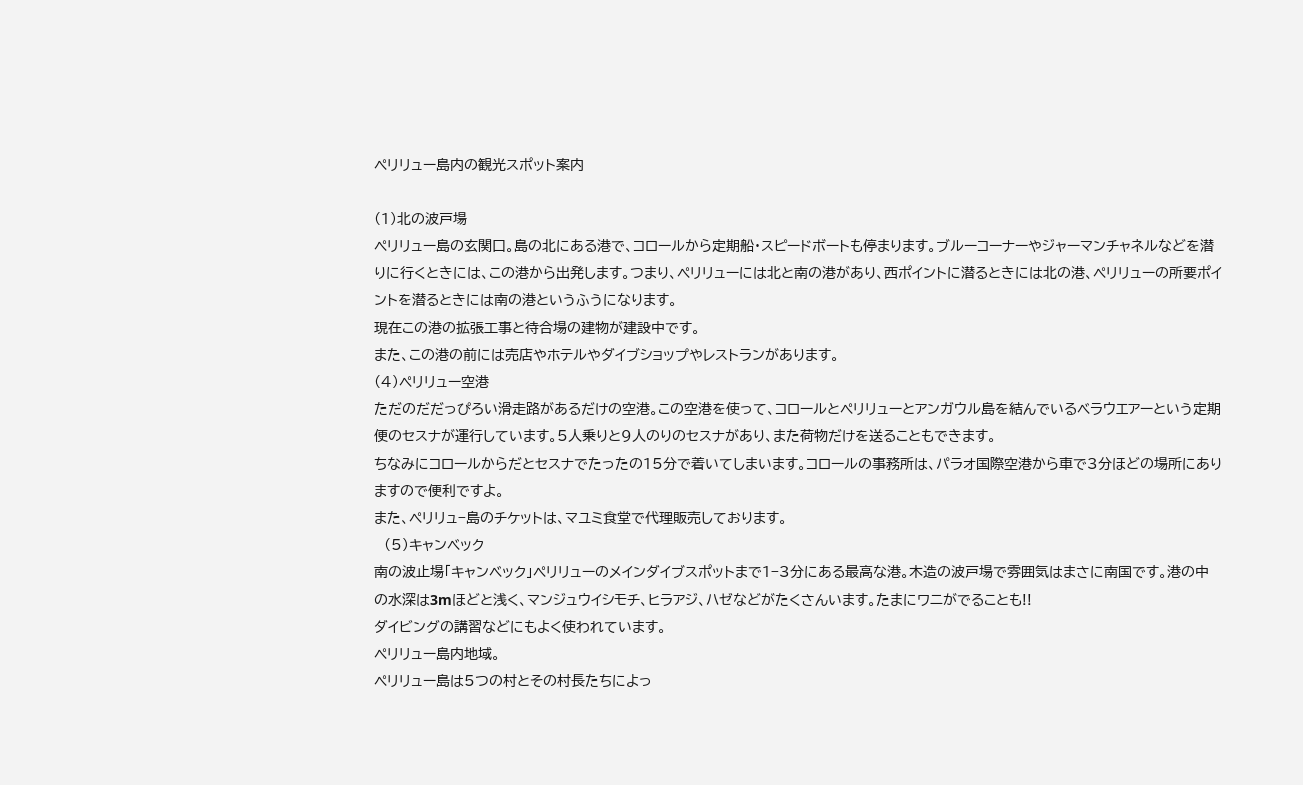ペリリュー島内の観光スポット案内

(1)北の波戸場
ペリリュー島の玄関口。島の北にある港で、コロールから定期船・スピードボートも停まります。ブルーコーナーやジャーマンチャネルなどを潜りに行くときには、この港から出発します。つまり、ペリリューには北と南の港があり、西ポイントに潜るときには北の港、ペリリューの所要ポイントを潜るときには南の港というふうになります。
現在この港の拡張工事と待合場の建物が建設中です。
また、この港の前には売店やホテルやダイブショップやレストランがあります。
(4)ペリリュー空港
ただのだだっぴろい滑走路があるだけの空港。この空港を使って、コロールとペリリューとアンガウル島を結んでいるベラウエアーという定期便のセスナが運行しています。5人乗りと9人のりのセスナがあり、また荷物だけを送ることもできます。
ちなみにコロールからだとセスナでたったの15分で着いてしまいます。コロールの事務所は、パラオ国際空港から車で3分ほどの場所にありますので便利ですよ。
また、ペリリュ−島のチケットは、マユミ食堂で代理販売しております。
  (5)キャンベック
南の波止場「キャンベック」ペリリューのメインダイブスポットまで1−3分にある最高な港。木造の波戸場で雰囲気はまさに南国です。港の中の水深は3mほどと浅く、マンジュウイシモチ、ヒラアジ、ハゼなどがたくさんいます。たまにワニがでることも!!
ダイビングの講習などにもよく使われています。
ペリリュー島内地域。
ペリリュー島は5つの村とその村長たちによっ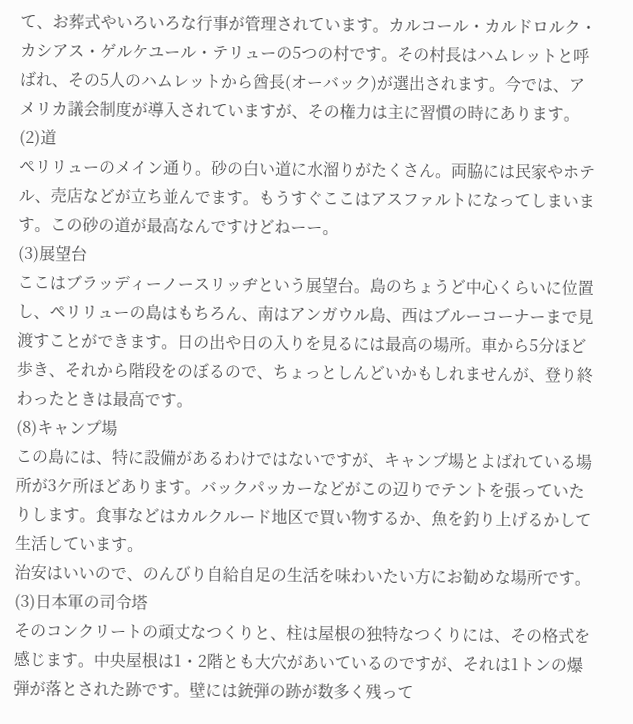て、お葬式やいろいろな行事が管理されています。カルコール・カルドロルク・カシアス・ゲルケユール・テリューの5つの村です。その村長はハムレットと呼ばれ、その5人のハムレットから酋長(オーバック)が選出されます。今では、アメリカ議会制度が導入されていますが、その権力は主に習慣の時にあります。
(2)道
ペリリューのメイン通り。砂の白い道に水溜りがたくさん。両脇には民家やホテル、売店などが立ち並んでます。もうすぐここはアスファルトになってしまいます。この砂の道が最高なんですけどねーー。
(3)展望台
ここはブラッディーノースリッヂという展望台。島のちょうど中心くらいに位置し、ペリリューの島はもちろん、南はアンガウル島、西はブルーコーナーまで見渡すことができます。日の出や日の入りを見るには最高の場所。車から5分ほど歩き、それから階段をのぼるので、ちょっとしんどいかもしれませんが、登り終わったときは最高です。
(8)キャンプ場
この島には、特に設備があるわけではないですが、キャンプ場とよばれている場所が3ケ所ほどあります。バックパッカーなどがこの辺りでテントを張っていたりします。食事などはカルクルード地区で買い物するか、魚を釣り上げるかして生活しています。
治安はいいので、のんびり自給自足の生活を味わいたい方にお勧めな場所です。
(3)日本軍の司令塔
そのコンクリートの頑丈なつくりと、柱は屋根の独特なつくりには、その格式を感じます。中央屋根は1・2階とも大穴があいているのですが、それは1トンの爆弾が落とされた跡です。壁には銃弾の跡が数多く残って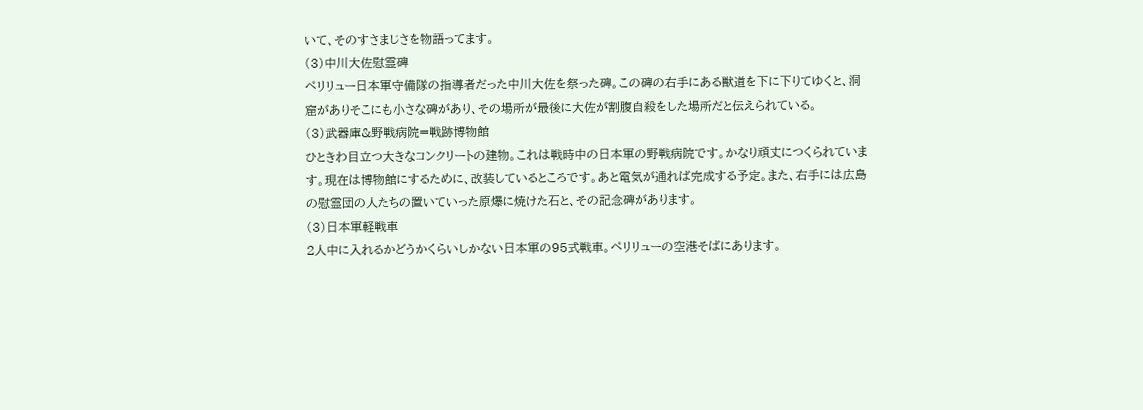いて、そのすさまじさを物語ってます。
(3)中川大佐慰霊碑
ペリリュー日本軍守備隊の指導者だった中川大佐を祭った碑。この碑の右手にある獣道を下に下りてゆくと、洞窟がありそこにも小さな碑があり、その場所が最後に大佐が割腹自殺をした場所だと伝えられている。
(3)武器庫&野戦病院=戦跡博物館
ひときわ目立つ大きなコンクリートの建物。これは戦時中の日本軍の野戦病院です。かなり頑丈につくられています。現在は博物館にするために、改装しているところです。あと電気が通れば完成する予定。また、右手には広島の慰霊団の人たちの置いていった原爆に焼けた石と、その記念碑があります。
(3)日本軍軽戦車
2人中に入れるかどうかくらいしかない日本軍の95式戦車。ペリリューの空港そばにあります。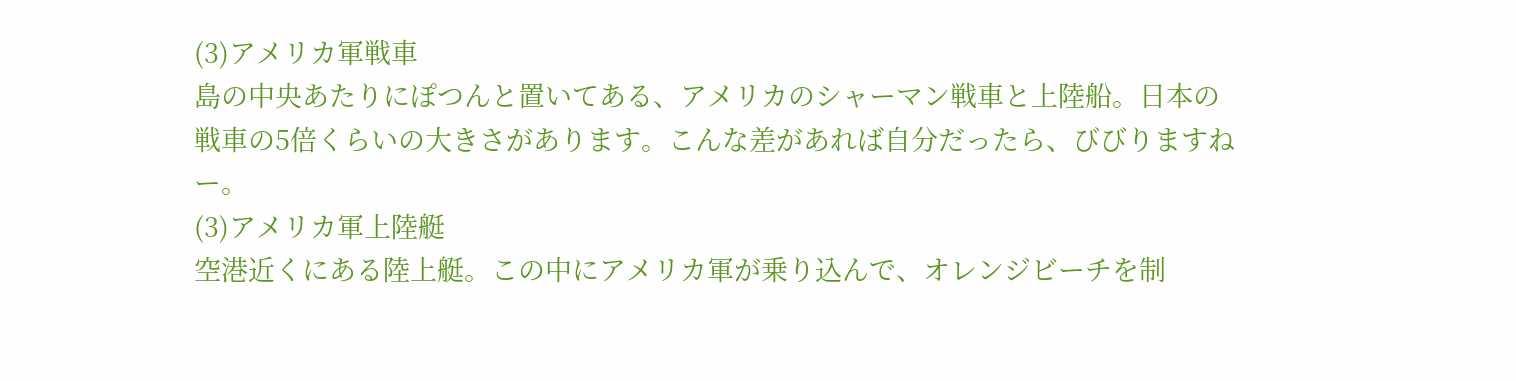(3)アメリカ軍戦車
島の中央あたりにぽつんと置いてある、アメリカのシャーマン戦車と上陸船。日本の戦車の5倍くらいの大きさがあります。こんな差があれば自分だったら、びびりますねー。
(3)アメリカ軍上陸艇
空港近くにある陸上艇。この中にアメリカ軍が乗り込んで、オレンジビーチを制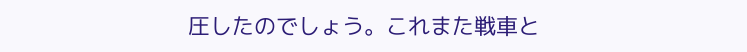圧したのでしょう。これまた戦車と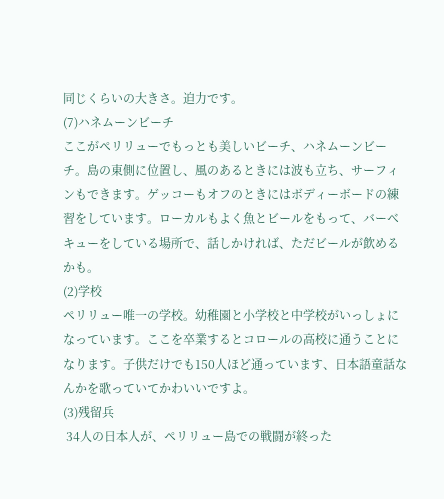同じくらいの大きさ。迫力です。
(7)ハネムーンビーチ
ここがペリリューでもっとも美しいビーチ、ハネムーンビーチ。島の東側に位置し、風のあるときには波も立ち、サーフィンもできます。ゲッコーもオフのときにはボディーボードの練習をしています。ローカルもよく魚とビールをもって、バーベキューをしている場所で、話しかければ、ただビールが飲めるかも。
(2)学校
ペリリュー唯一の学校。幼稚園と小学校と中学校がいっしょになっています。ここを卒業するとコロールの高校に通うことになります。子供だけでも150人ほど通っています、日本語童話なんかを歌っていてかわいいですよ。
(3)残留兵
 34人の日本人が、ペリリュー島での戦闘が終った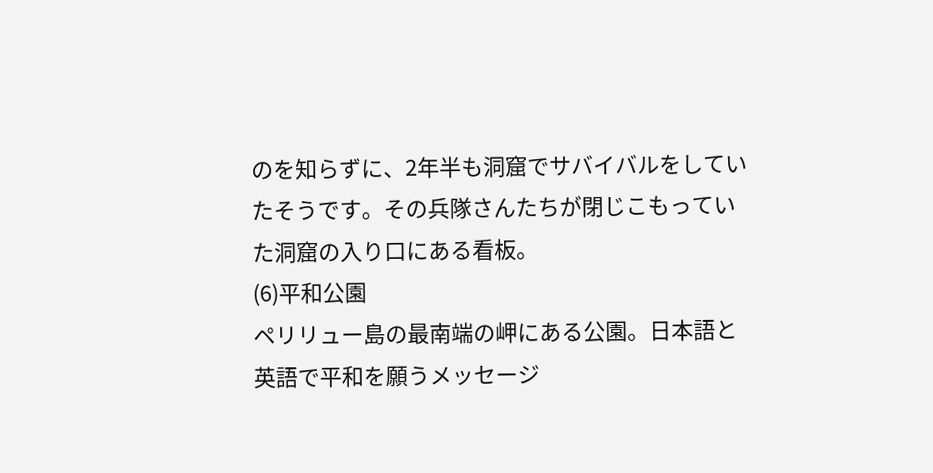のを知らずに、2年半も洞窟でサバイバルをしていたそうです。その兵隊さんたちが閉じこもっていた洞窟の入り口にある看板。
(6)平和公園
ペリリュー島の最南端の岬にある公園。日本語と英語で平和を願うメッセージ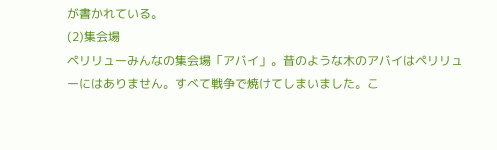が書かれている。
(2)集会場
ペリリューみんなの集会場「アバイ」。昔のような木のアバイはペリリューにはありません。すべて戦争で焼けてしまいました。こ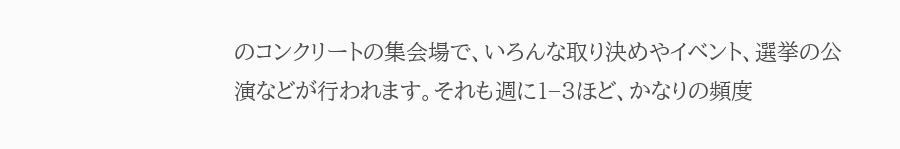のコンクリートの集会場で、いろんな取り決めやイベント、選挙の公演などが行われます。それも週に1−3ほど、かなりの頻度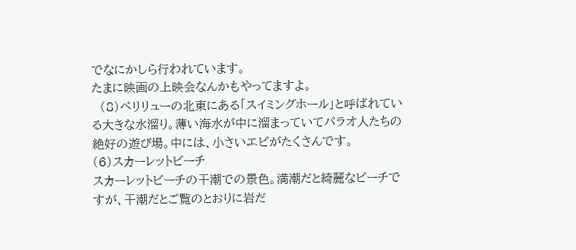でなにかしら行われています。
たまに映画の上映会なんかもやってますよ。
  (8)ペリリューの北東にある「スイミングホール」と呼ばれている大きな水溜り。薄い海水が中に溜まっていてパラオ人たちの絶好の遊び場。中には、小さいエビがたくさんです。
(6)スカーレットビーチ
スカーレットビーチの干潮での景色。満潮だと綺麗なビーチですが、干潮だとご覧のとおりに岩だ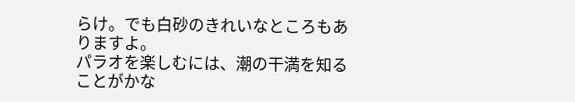らけ。でも白砂のきれいなところもありますよ。
パラオを楽しむには、潮の干満を知ることがかな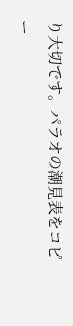り大切です。パラオの潮見表をコピー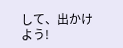して、出かけよう!